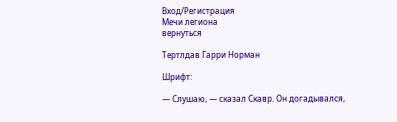Вход/Регистрация
Мечи легиона
вернуться

Тертлдав Гарри Норман

Шрифт:

— Слушаю, — сказал Скавр. Он догадывался,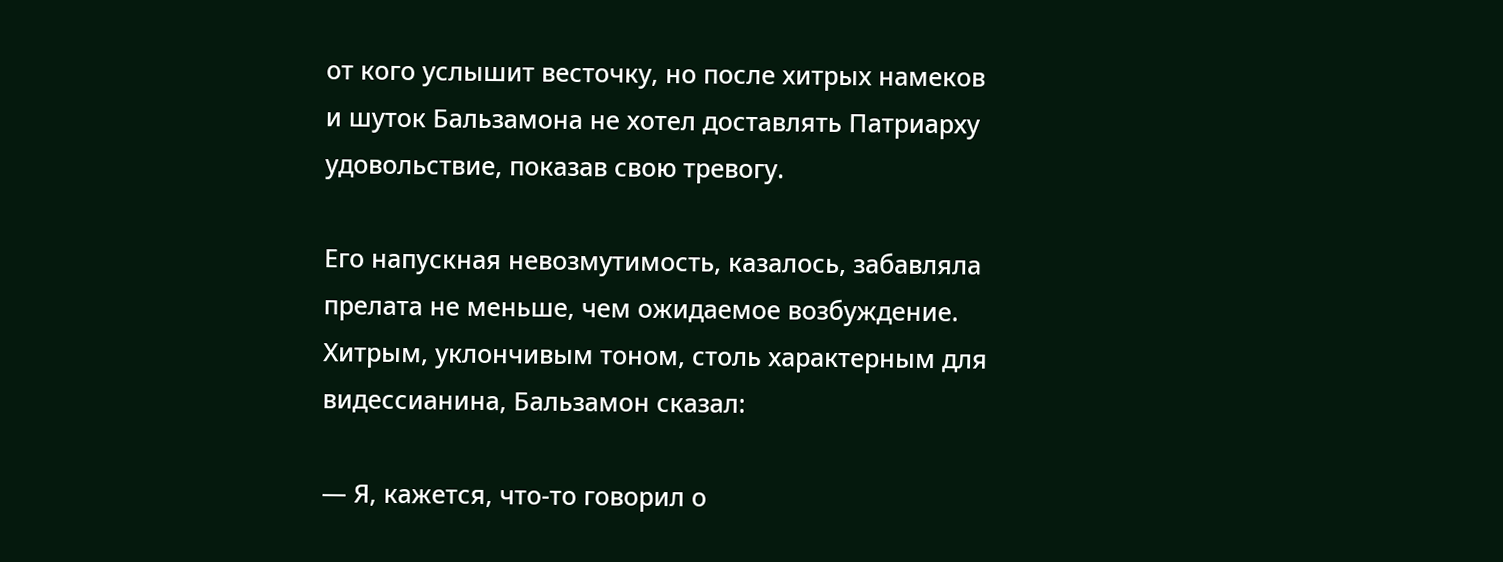от кого услышит весточку, но после хитрых намеков и шуток Бальзамона не хотел доставлять Патриарху удовольствие, показав свою тревогу.

Его напускная невозмутимость, казалось, забавляла прелата не меньше, чем ожидаемое возбуждение. Хитрым, уклончивым тоном, столь характерным для видессианина, Бальзамон сказал:

— Я, кажется, что-то говорил о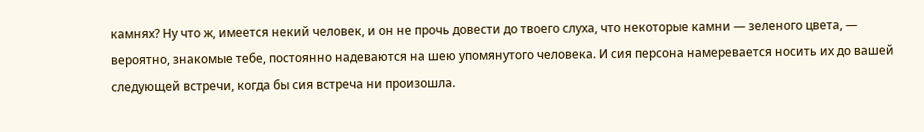камнях? Ну что ж, имеется некий человек, и он не прочь довести до твоего слуха, что некоторые камни — зеленого цвета, — вероятно, знакомые тебе, постоянно надеваются на шею упомянутого человека. И сия персона намеревается носить их до вашей следующей встречи, когда бы сия встреча ни произошла.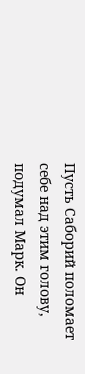Пусть Саборий поломает себе над этим голову, подумал Марк. Он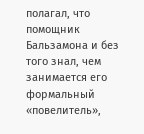полагал, что помощник Бальзамона и без того знал, чем занимается его формальный «повелитель»,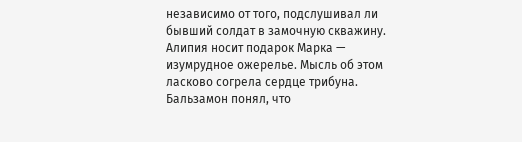независимо от того, подслушивал ли бывший солдат в замочную скважину. Алипия носит подарок Марка — изумрудное ожерелье. Мысль об этом ласково согрела сердце трибуна. Бальзамон понял, что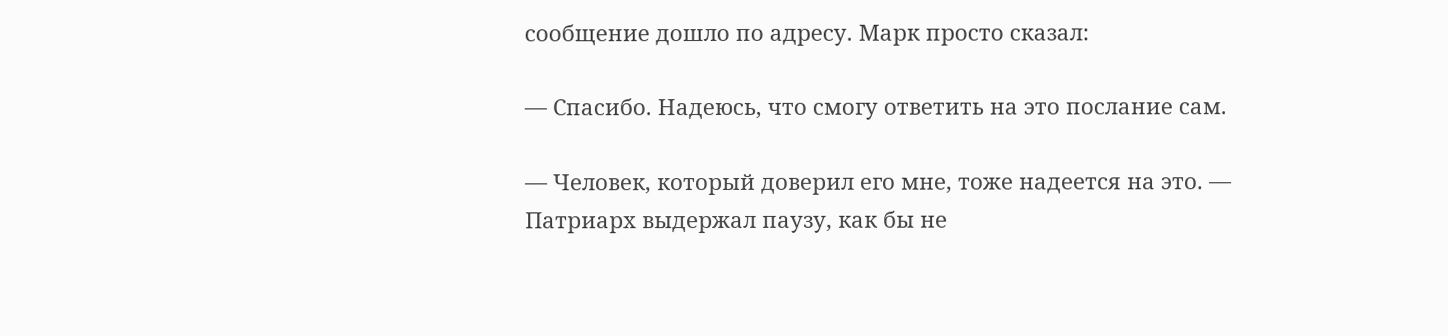сообщение дошло по адресу. Марк просто сказал:

— Спасибо. Надеюсь, что смогу ответить на это послание сам.

— Человек, который доверил его мне, тоже надеется на это. — Патриарх выдержал паузу, как бы не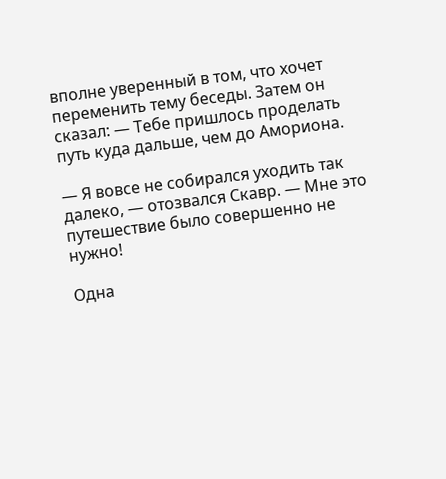вполне уверенный в том, что хочет переменить тему беседы. Затем он сказал: — Тебе пришлось проделать путь куда дальше, чем до Амориона.

— Я вовсе не собирался уходить так далеко, — отозвался Скавр. — Мне это путешествие было совершенно не нужно!

Одна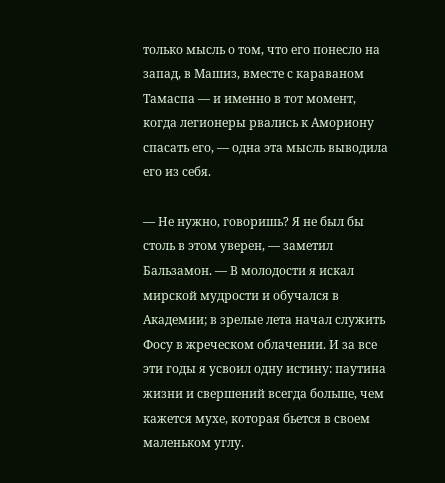только мысль о том, что его понесло на запад, в Машиз, вместе с караваном Тамаспа — и именно в тот момент, когда легионеры рвались к Амориону спасать его, — одна эта мысль выводила его из себя.

— Не нужно, говоришь? Я не был бы столь в этом уверен, — заметил Бальзамон. — В молодости я искал мирской мудрости и обучался в Академии; в зрелые лета начал служить Фосу в жреческом облачении. И за все эти годы я усвоил одну истину: паутина жизни и свершений всегда больше, чем кажется мухе, которая бьется в своем маленьком углу.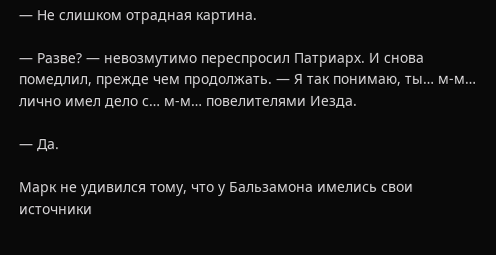— Не слишком отрадная картина.

— Разве? — невозмутимо переспросил Патриарх. И снова помедлил, прежде чем продолжать. — Я так понимаю, ты… м-м… лично имел дело с… м-м… повелителями Иезда.

— Да.

Марк не удивился тому, что у Бальзамона имелись свои источники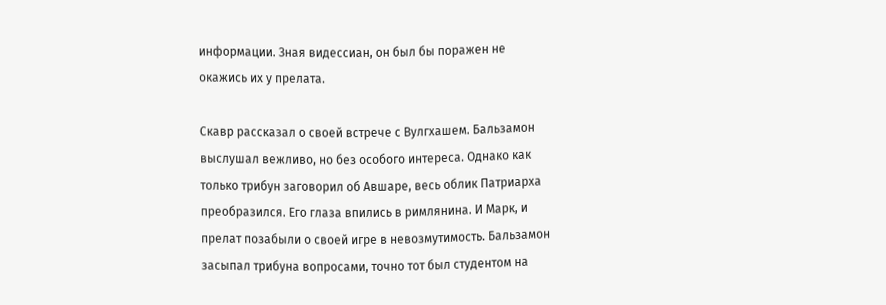информации. Зная видессиан, он был бы поражен не окажись их у прелата.

Скавр рассказал о своей встрече с Вулгхашем. Бальзамон выслушал вежливо, но без особого интереса. Однако как только трибун заговорил об Авшаре, весь облик Патриарха преобразился. Его глаза впились в римлянина. И Марк, и прелат позабыли о своей игре в невозмутимость. Бальзамон засыпал трибуна вопросами, точно тот был студентом на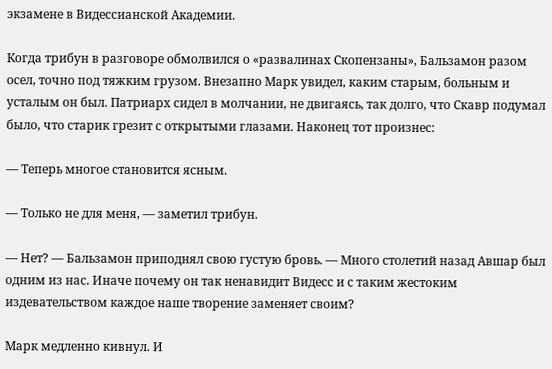экзамене в Видессианской Академии.

Когда трибун в разговоре обмолвился о «развалинах Скопензаны», Бальзамон разом осел, точно под тяжким грузом. Внезапно Марк увидел, каким старым, больным и усталым он был. Патриарх сидел в молчании, не двигаясь, так долго, что Скавр подумал было, что старик грезит с открытыми глазами. Наконец тот произнес:

— Теперь многое становится ясным.

— Только не для меня, — заметил трибун.

— Нет? — Бальзамон приподнял свою густую бровь. — Много столетий назад Авшар был одним из нас. Иначе почему он так ненавидит Видесс и с таким жестоким издевательством каждое наше творение заменяет своим?

Марк медленно кивнул. И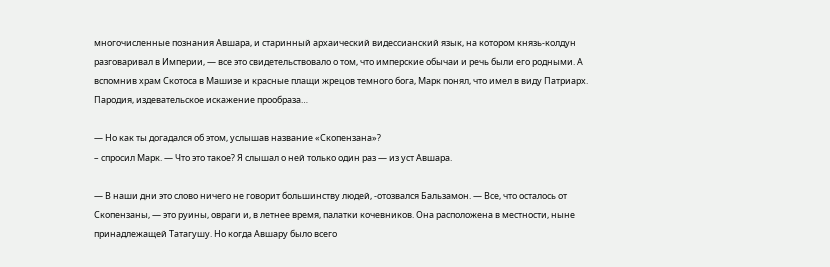многочисленные познания Авшара, и старинный архаический видессианский язык, на котором князь-колдун разговаривал в Империи, — все это свидетельствовало о том, что имперские обычаи и речь были его родными. А вспомнив храм Скотоса в Машизе и красные плащи жрецов темного бога, Марк понял, что имел в виду Патриарх. Пародия, издевательское искажение прообраза…

— Но как ты догадался об этом, услышав название «Скопензана»?
– спросил Марк. — Что это такое? Я слышал о ней только один раз — из уст Авшара.

— В наши дни это слово ничего не говорит большинству людей, -отозвался Бальзамон. — Все, что осталось от Скопензаны, — это руины, овраги и, в летнее время, палатки кочевников. Она расположена в местности, ныне принадлежащей Татагушу. Но когда Авшару было всего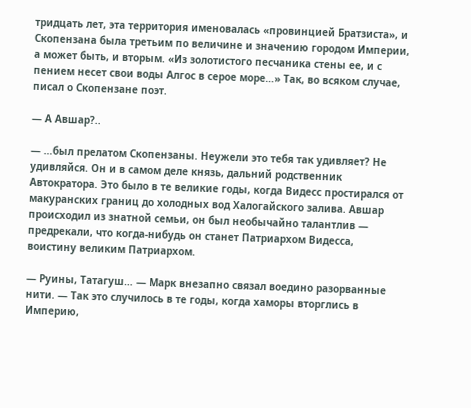тридцать лет, эта территория именовалась «провинцией Братзиста», и Скопензана была третьим по величине и значению городом Империи, а может быть, и вторым. «Из золотистого песчаника стены ее, и с пением несет свои воды Алгос в серое море…» Так, во всяком случае, писал о Скопензане поэт.

— А Авшар?..

— …был прелатом Скопензаны. Неужели это тебя так удивляет? Не удивляйся. Он и в самом деле князь, дальний родственник Автократора. Это было в те великие годы, когда Видесс простирался от макуранских границ до холодных вод Халогайского залива. Авшар происходил из знатной семьи, он был необычайно талантлив — предрекали, что когда-нибудь он станет Патриархом Видесса, воистину великим Патриархом.

— Руины, Татагуш… — Марк внезапно связал воедино разорванные нити. — Так это случилось в те годы, когда хаморы вторглись в Империю,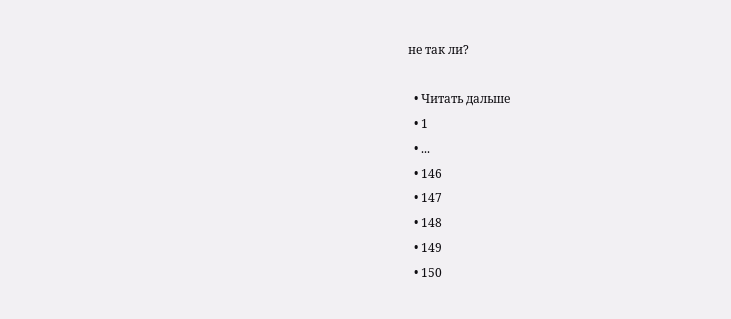не так ли?

  • Читать дальше
  • 1
  • ...
  • 146
  • 147
  • 148
  • 149
  • 150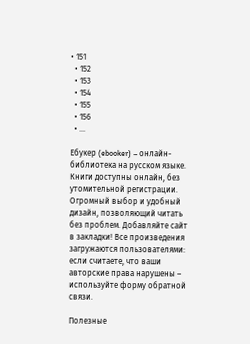• 151
  • 152
  • 153
  • 154
  • 155
  • 156
  • ...

Ебукер (ebooker) – онлайн-библиотека на русском языке. Книги доступны онлайн, без утомительной регистрации. Огромный выбор и удобный дизайн, позволяющий читать без проблем. Добавляйте сайт в закладки! Все произведения загружаются пользователями: если считаете, что ваши авторские права нарушены – используйте форму обратной связи.

Полезные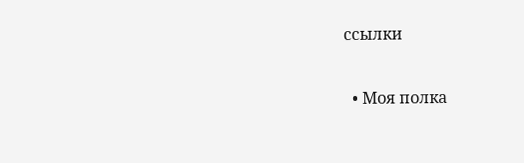ссылки

  • Моя полка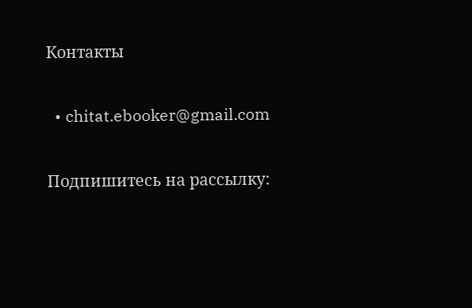Контакты

  • chitat.ebooker@gmail.com

Подпишитесь на рассылку: